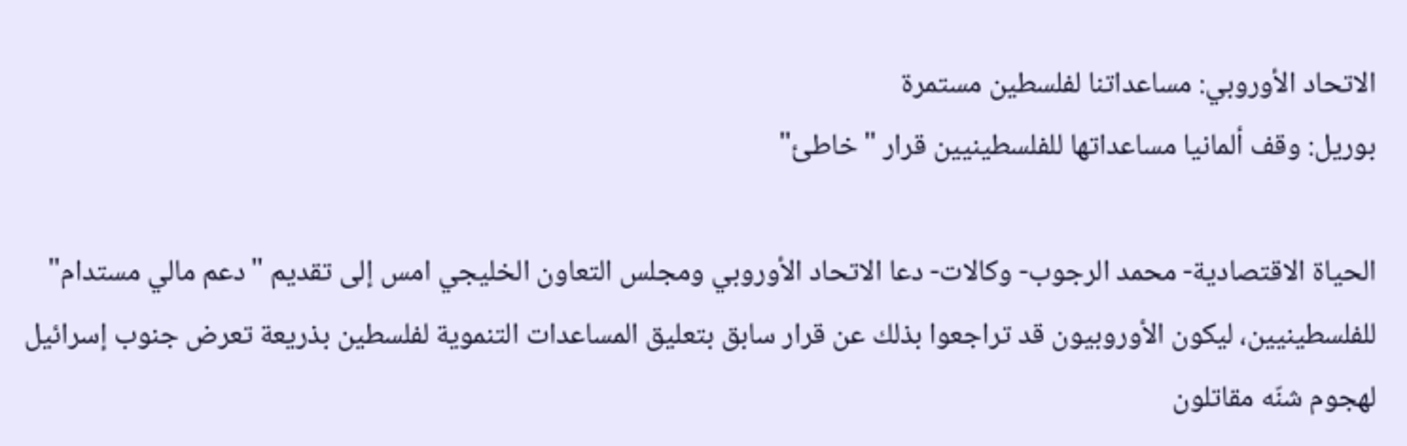الاتحاد الأوروبي: مساعداتنا لفلسطين مستمرة
بوريل: وقف ألمانيا مساعداتها للفلسطينيين قرار "خاطئ"

الحياة الاقتصادية- محمد الرجوب- وكالات- دعا الاتحاد الأوروبي ومجلس التعاون الخليجي امس إلى تقديم "دعم مالي مستدام" للفلسطينيين، ليكون الأوروبيون قد تراجعوا بذلك عن قرار سابق بتعليق المساعدات التنموية لفلسطين بذريعة تعرض جنوب إسرائيل لهجوم شنّه مقاتلون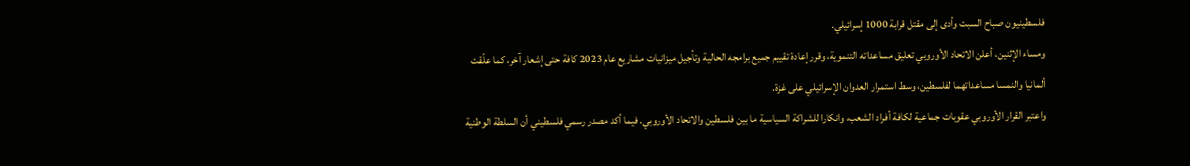فلسطينيون صباح السبت وأدى إلى مقتل قرابة 1000 إسرائيلي.
ومساء الإثنين، أعلن الاتحاد الأوروبي تعليق مساعداته التنموية، وقرر إعادة تقييم جميع برامجه الحالية وتأجيل ميزانيات مشاريع عام 2023 كافة حتى إشعار آخر، كما علّقت ألمانيا والنمسا مساعداتهما لفلسطين، وسط استمرار العدوان الإسرائيلي على غزة.
واعتبر القرار الأوروبي عقوبات جماعية لكافة أفراد الشعب، وانكارا للشراكة السياسية ما بين فلسطين والاتحاد الأوروبي. فيما أكد مصدر رسمي فلسطيني أن السلطة الوطنية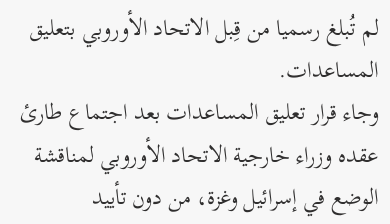لم تُبلغ رسميا من قِبل الاتحاد الأوروبي بتعليق المساعدات.
وجاء قرار تعليق المساعدات بعد اجتماع طارئ عقده وزراء خارجية الاتحاد الأوروبي لمناقشة الوضع في إسرائيل وغزة، من دون تأييد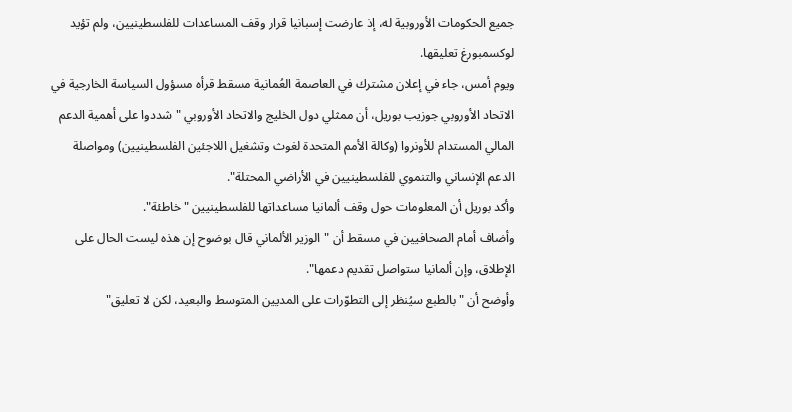جميع الحكومات الأوروبية له، إذ عارضت إسبانيا قرار وقف المساعدات للفلسطينيين، ولم تؤيد لوكسمبورغ تعليقها.
ويوم أمس، جاء في إعلان مشترك في العاصمة العُمانية مسقط قرأه مسؤول السياسة الخارجية في الاتحاد الأوروبي جوزيب بوريل، أن ممثلي دول الخليج والاتحاد الأوروبي "شددوا على أهمية الدعم المالي المستدام للأونروا (وكالة الأمم المتحدة لغوث وتشغيل اللاجئين الفلسطينيين) ومواصلة الدعم الإنساني والتنموي للفلسطينيين في الأراضي المحتلة".
وأكد بوريل أن المعلومات حول وقف ألمانيا مساعداتها للفلسطينيين "خاطئة".
وأضاف أمام الصحافيين في مسقط أن "الوزير الألماني قال بوضوح إن هذه ليست الحال على الإطلاق، وإن ألمانيا ستواصل تقديم دعمها".
وأوضح أن "بالطبع سيُنظر إلى التطوّرات على المديين المتوسط والبعيد، لكن لا تعليق"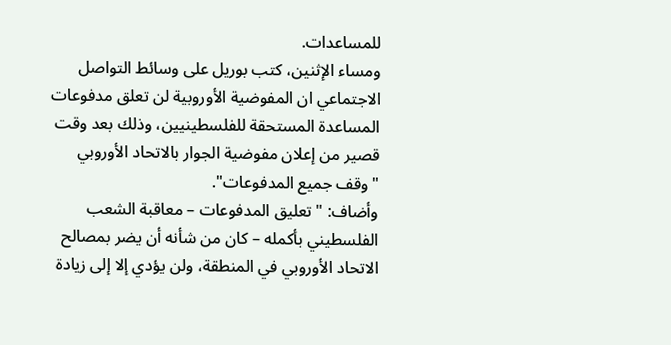للمساعدات.
ومساء الإثنين، كتب بوريل على وسائط التواصل الاجتماعي ان المفوضية الأوروبية لن تعلق مدفوعات المساعدة المستحقة للفلسطينيين، وذلك بعد وقت قصير من إعلان مفوضية الجوار بالاتحاد الأوروبي "وقف جميع المدفوعات".
وأضاف: "تعليق المدفوعات – معاقبة الشعب الفلسطيني بأكمله – كان من شأنه أن يضر بمصالح الاتحاد الأوروبي في المنطقة، ولن يؤدي إلا إلى زيادة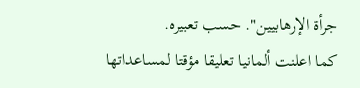جرأة الإرهابيين". حسب تعبيره.
كما اعلنت ألمانيا تعليقا مؤقتا لمساعداتها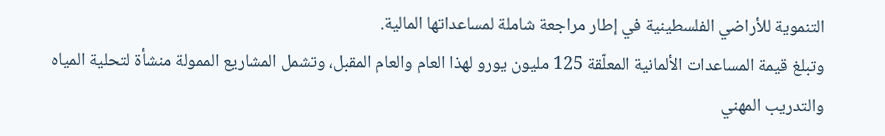التنموية للأراضي الفلسطينية في إطار مراجعة شاملة لمساعداتها المالية.
وتبلغ قيمة المساعدات الألمانية المعلّقة 125 مليون يورو لهذا العام والعام المقبل، وتشمل المشاريع الممولة منشأة لتحلية المياه والتدريب المهني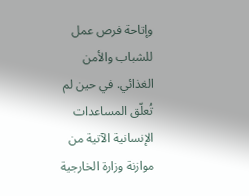وإتاحة فرص عمل للشباب والأمن الغذائي. في حين لم تُعلّق المساعدات الإنسانية الآتية من موازنة وزارة الخارجية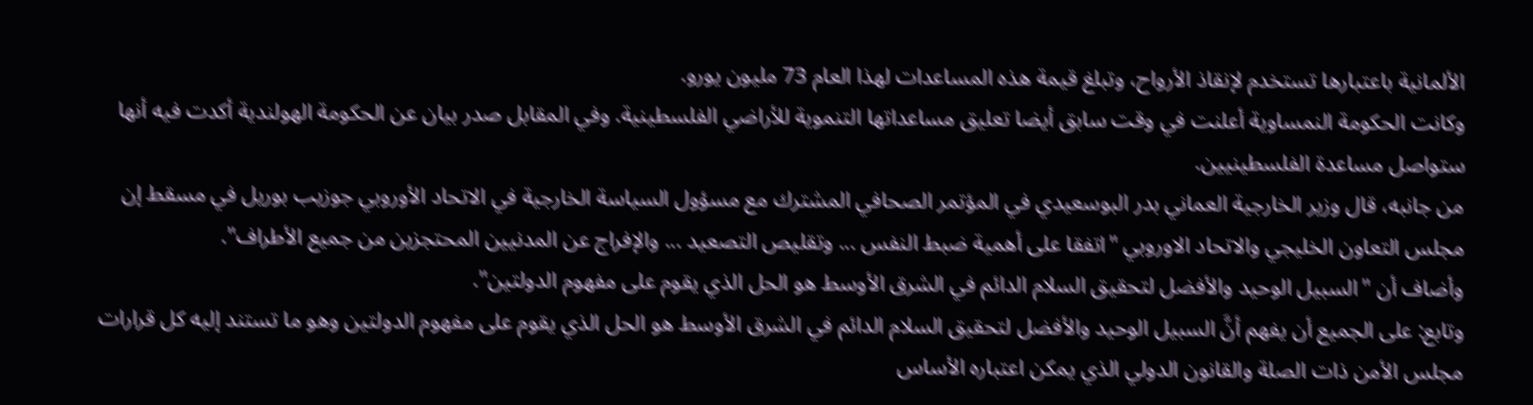الألمانية باعتبارها تستخدم لإنقاذ الأرواح، وتبلغ قيمة هذه المساعدات لهذا العام 73 مليون يورو.
وكانت الحكومة النمساوية أعلنت في وقت سابق أيضا تعليق مساعداتها التنموية للأراضي الفلسطينية. وفي المقابل صدر بيان عن الحكومة الهولندية أكدت فيه أنها ستواصل مساعدة الفلسطينيين.
من جانبه، قال وزير الخارجية العماني بدر البوسعيدي في المؤتمر الصحافي المشترك مع مسؤول السياسة الخارجية في الاتحاد الأوروبي جوزيب بوريل في مسقط إن مجلس التعاون الخليجي والاتحاد الاوروبي "اتفقا على أهمية ضبط النفس ... وتقليص التصعيد ... والإفراج عن المدنيين المحتجزين من جميع الأطراف".
وأضاف أن "السبيل الوحيد والأفضل لتحقيق السلام الدائم في الشرق الأوسط هو الحل الذي يقوم على مفهوم الدولتين".
وتابع: على الجميع أن يفهم أنَّ السبيل الوحيد والأفضل لتحقيق السلام الدائم في الشرق الأوسط هو الحل الذي يقوم على مفهوم الدولتين وهو ما تستند إليه كل قرارات مجلس الأمن ذات الصلة والقانون الدولي الذي يمكن اعتباره الأساس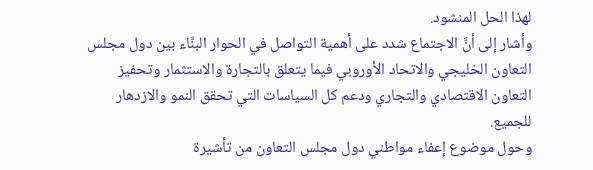لهذا الحل المنشود.
وأشار إلى أنَّ الاجتماع شدد على أهمية التواصل في الحوار البنَّاء بين دول مجلس التعاون الخليجي والاتحاد الأوروبي فيما يتعلق بالتجارة والاستثمار وتحفيز التعاون الاقتصادي والتجاري ودعم كل السياسات التي تحقق النمو والازدهار للجميع.
وحول موضوع إعفاء مواطني دول مجلس التعاون من تأشيرة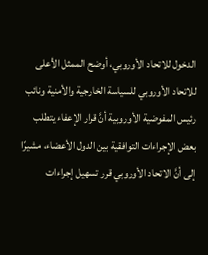الدخول للاتحاد الأوروبي، أوضح الممثل الأعلى للاتحاد الأوروبي للسياسة الخارجية والأمنية ونائب رئيس المفوضية الأوروبية أنَّ قرار الإعفاء يتطلب بعض الإجراءات التوافقية بين الدول الأعضاء، مشيرًا إلى أنَّ الاتحاد الأوروبي قرر تسهيل إجراءات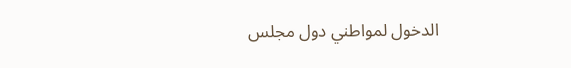الدخول لمواطني دول مجلس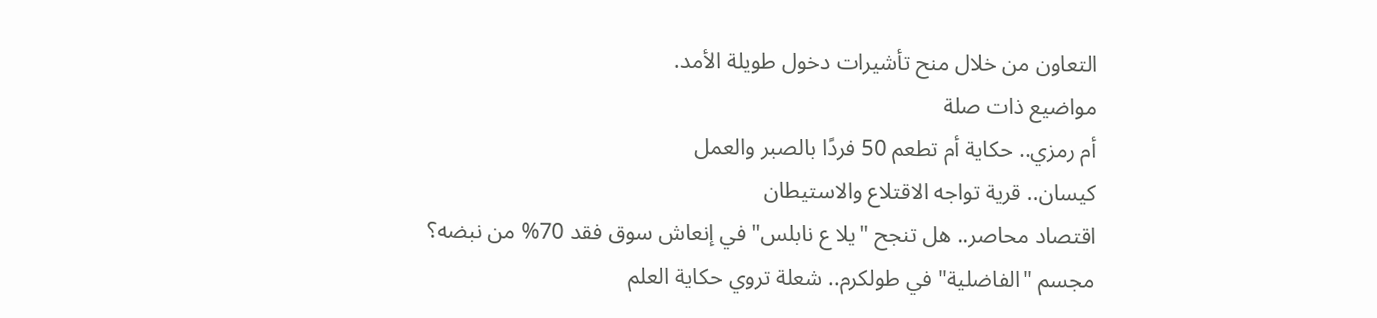التعاون من خلال منح تأشيرات دخول طويلة الأمد.
مواضيع ذات صلة
أم رمزي.. حكاية أم تطعم 50 فردًا بالصبر والعمل
كيسان.. قرية تواجه الاقتلاع والاستيطان
اقتصاد محاصر.. هل تنجح "يلا ع نابلس" في إنعاش سوق فقد 70% من نبضه؟
مجسم "الفاضلية" في طولكرم.. شعلة تروي حكاية العلم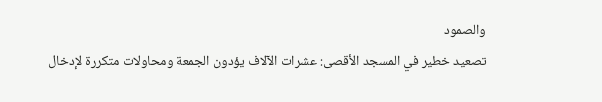والصمود
تصعيد خطير في المسجد الأقصى: عشرات الآلاف يؤدون الجمعة ومحاولات متكررة لإدخال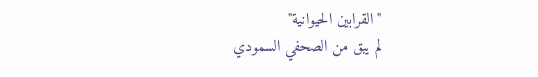"القرابين الحيوانية"
لم يبق من الصحفي السمودي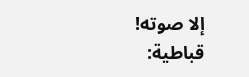إلا صوته!
قباطية: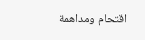اقتحام ومداهمة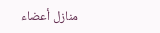منازل أعضاء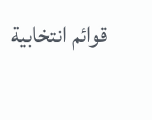قوائم انتخابية